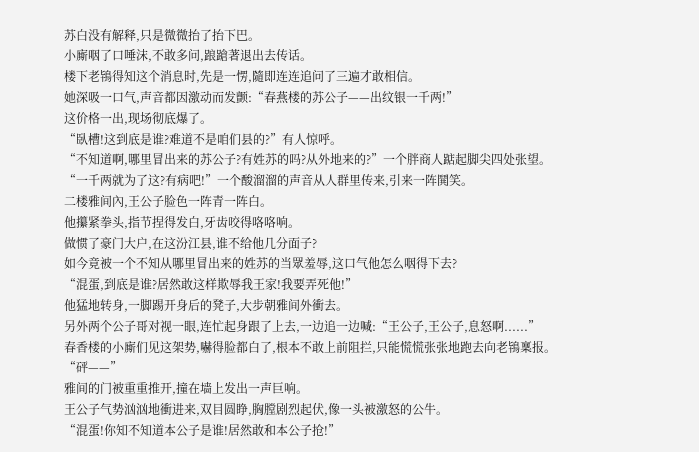苏白没有解释,只是微微抬了抬下巴。
小廝咽了口唾沫,不敢多问,踉蹌著退出去传话。
楼下老鴇得知这个消息时,先是一愣,隨即连连追问了三遍才敢相信。
她深吸一口气,声音都因激动而发颤:“春燕楼的苏公子——出纹银一千两!”
这价格一出,现场彻底爆了。
“臥槽!这到底是谁?难道不是咱们县的?”有人惊呼。
“不知道啊,哪里冒出来的苏公子?有姓苏的吗?从外地来的?”一个胖商人踮起脚尖四处张望。
“一千两就为了这?有病吧!”一个酸溜溜的声音从人群里传来,引来一阵鬨笑。
二楼雅间內,王公子脸色一阵青一阵白。
他攥紧拳头,指节捏得发白,牙齿咬得咯咯响。
做惯了豪门大户,在这汾江县,谁不给他几分面子?
如今竟被一个不知从哪里冒出来的姓苏的当眾羞辱,这口气他怎么咽得下去?
“混蛋,到底是谁?居然敢这样欺辱我王家!我要弄死他!”
他猛地转身,一脚踢开身后的凳子,大步朝雅间外衝去。
另外两个公子哥对视一眼,连忙起身跟了上去,一边追一边喊:“王公子,王公子,息怒啊......”
春香楼的小廝们见这架势,嚇得脸都白了,根本不敢上前阻拦,只能慌慌张张地跑去向老鴇稟报。
“砰——”
雅间的门被重重推开,撞在墙上发出一声巨响。
王公子气势汹汹地衝进来,双目圆睁,胸膛剧烈起伏,像一头被激怒的公牛。
“混蛋!你知不知道本公子是谁!居然敢和本公子抢!”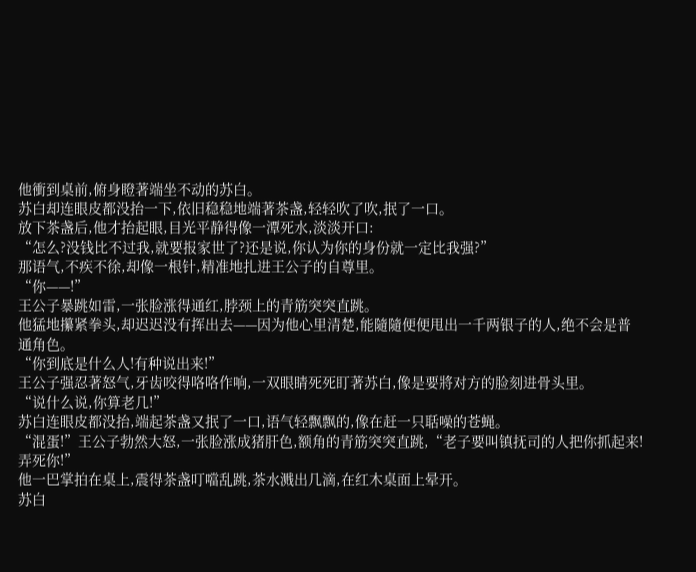他衝到桌前,俯身瞪著端坐不动的苏白。
苏白却连眼皮都没抬一下,依旧稳稳地端著茶盏,轻轻吹了吹,抿了一口。
放下茶盏后,他才抬起眼,目光平静得像一潭死水,淡淡开口:
“怎么?没钱比不过我,就要报家世了?还是说,你认为你的身份就一定比我强?”
那语气,不疾不徐,却像一根针,精准地扎进王公子的自尊里。
“你——!”
王公子暴跳如雷,一张脸涨得通红,脖颈上的青筋突突直跳。
他猛地攥紧拳头,却迟迟没有挥出去——因为他心里清楚,能隨隨便便甩出一千两银子的人,绝不会是普通角色。
“你到底是什么人!有种说出来!”
王公子强忍著怒气,牙齿咬得咯咯作响,一双眼睛死死盯著苏白,像是要將对方的脸刻进骨头里。
“说什么说,你算老几!”
苏白连眼皮都没抬,端起茶盏又抿了一口,语气轻飘飘的,像在赶一只聒噪的苍蝇。
“混蛋!”王公子勃然大怒,一张脸涨成猪肝色,额角的青筋突突直跳,“老子要叫镇抚司的人把你抓起来!弄死你!”
他一巴掌拍在桌上,震得茶盏叮噹乱跳,茶水溅出几滴,在红木桌面上晕开。
苏白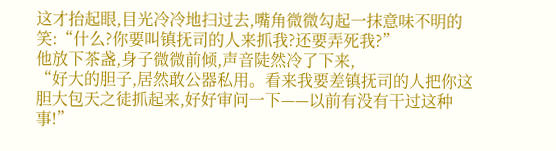这才抬起眼,目光冷冷地扫过去,嘴角微微勾起一抹意味不明的笑:“什么?你要叫镇抚司的人来抓我?还要弄死我?”
他放下茶盏,身子微微前倾,声音陡然冷了下来,
“好大的胆子,居然敢公器私用。看来我要差镇抚司的人把你这胆大包天之徒抓起来,好好审问一下——以前有没有干过这种事!”